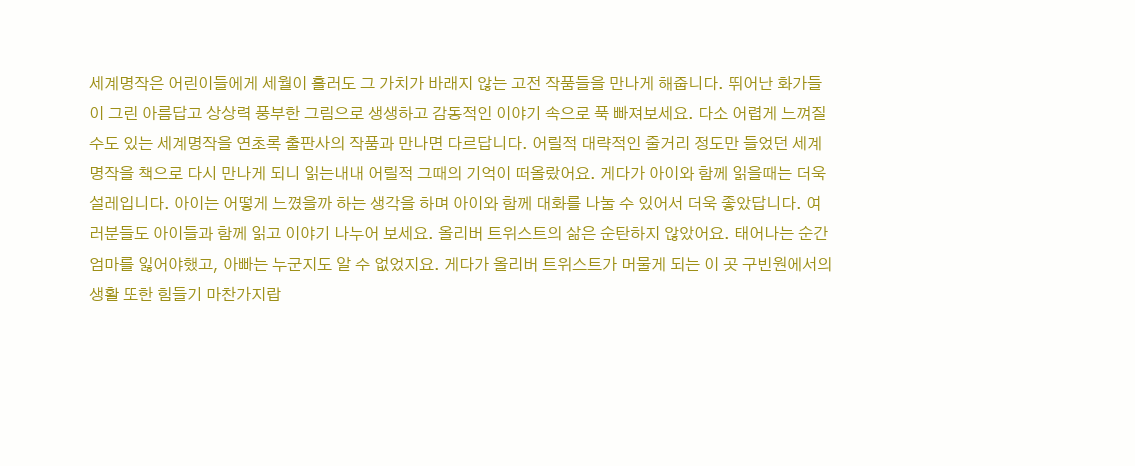세계명작은 어린이들에게 세월이 흘러도 그 가치가 바래지 않는 고전 작품들을 만나게 해줍니다. 뛰어난 화가들이 그린 아름답고 상상력 풍부한 그림으로 생생하고 감동적인 이야기 속으로 푹 빠져보세요. 다소 어렵게 느껴질 수도 있는 세계명작을 연초록 출판사의 작품과 만나면 다르답니다. 어릴적 대략적인 줄거리 정도만 들었던 세계명작을 책으로 다시 만나게 되니 읽는내내 어릴적 그때의 기억이 떠올랐어요. 게다가 아이와 함께 읽을때는 더욱 설레입니다. 아이는 어떻게 느꼈을까 하는 생각을 하며 아이와 함께 대화를 나눌 수 있어서 더욱 좋았답니다. 여러분들도 아이들과 함께 읽고 이야기 나누어 보세요. 올리버 트위스트의 삶은 순탄하지 않았어요. 태어나는 순간 엄마를 잃어야했고, 아빠는 누군지도 알 수 없었지요. 게다가 올리버 트위스트가 머물게 되는 이 곳 구빈원에서의 생활 또한 힘들기 마찬가지랍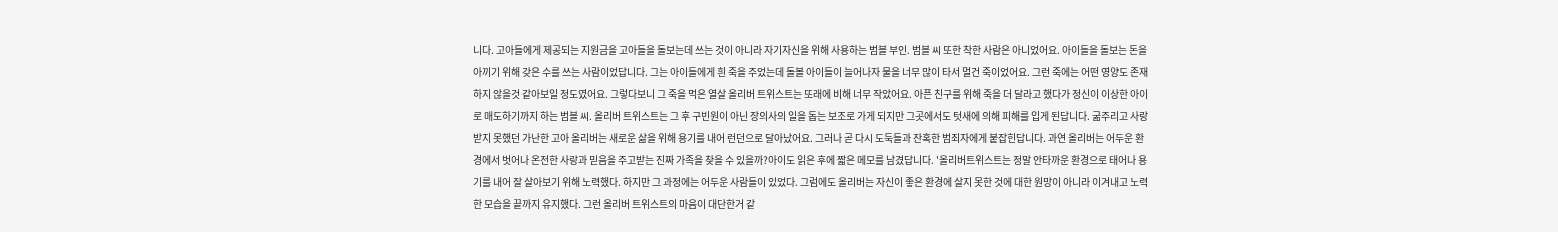니다. 고아들에게 제공되는 지원금을 고아들을 돌보는데 쓰는 것이 아니라 자기자신을 위해 사용하는 범블 부인. 범블 씨 또한 착한 사람은 아니었어요. 아이들을 돌보는 돈을 아끼기 위해 갖은 수를 쓰는 사람이었답니다. 그는 아이들에게 흰 죽을 주었는데 돌볼 아이들이 늘어나자 물을 너무 많이 타서 멀건 죽이었어요. 그런 죽에는 어떤 영양도 존재하지 않을것 같아보일 정도였어요. 그렇다보니 그 죽을 먹은 열살 올리버 트위스트는 또래에 비해 너무 작았어요. 아픈 친구를 위해 죽을 더 달라고 했다가 정신이 이상한 아이로 매도하기까지 하는 범블 씨. 올리버 트위스트는 그 후 구빈원이 아닌 장의사의 일을 돕는 보조로 가게 되지만 그곳에서도 텃새에 의해 피해를 입게 된답니다. 굶주리고 사랑받지 못했던 가난한 고아 올리버는 새로운 삶을 위해 용기를 내어 런던으로 달아났어요. 그러나 곧 다시 도둑들과 잔혹한 범죄자에게 붙잡힌답니다. 과연 올리버는 어두운 환경에서 벗어나 온전한 사랑과 믿음을 주고받는 진짜 가족을 찾을 수 있을까?아이도 읽은 후에 짧은 메모를 남겼답니다. '올리버트위스트는 정말 안타까운 환경으로 태어나 용기를 내어 잘 살아보기 위해 노력했다. 하지만 그 과정에는 어두운 사람들이 있었다. 그럼에도 올리버는 자신이 좋은 환경에 살지 못한 것에 대한 원망이 아니라 이겨내고 노력한 모습을 끝까지 유지했다. 그런 올리버 트위스트의 마음이 대단한거 같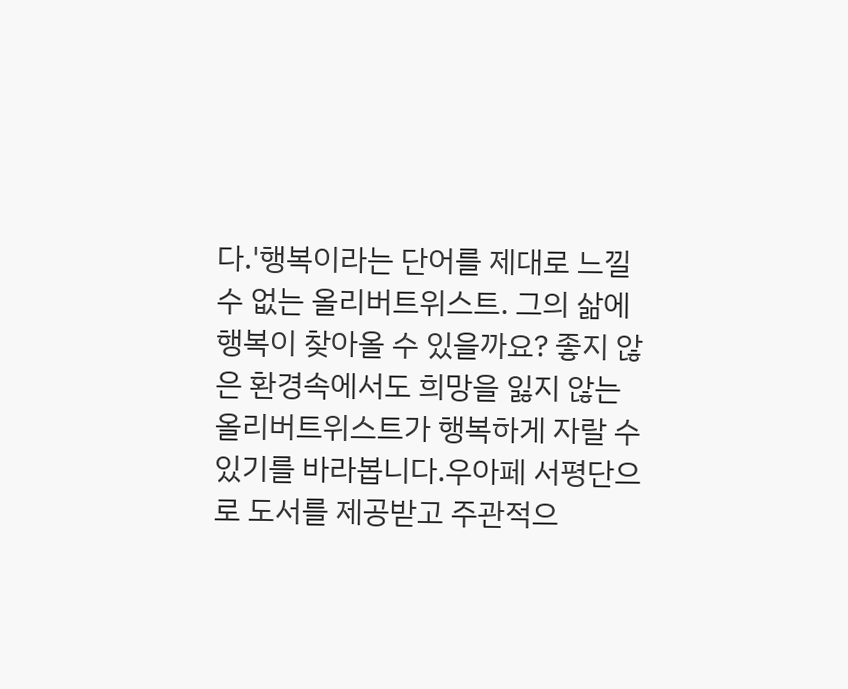다.'행복이라는 단어를 제대로 느낄 수 없는 올리버트위스트. 그의 삶에 행복이 찾아올 수 있을까요? 좋지 않은 환경속에서도 희망을 잃지 않는 올리버트위스트가 행복하게 자랄 수 있기를 바라봅니다.우아페 서평단으로 도서를 제공받고 주관적으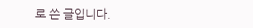로 쓴 글입니다.